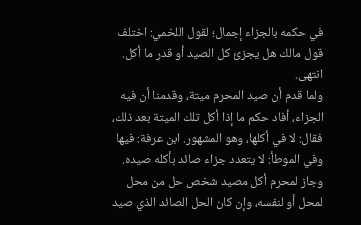في حكمه بالجزاء إجمال؛ لقول اللخمي: اختلف قول مالك هل يجزئ كل الصيد أو قدر ما أكل. انتهى.
ولما قدم أن صيد المحرم ميتة، وقدمنا أن فيه الجزاء، أفاد حكم ما إذا أكل تلك الميتة بعد ذلك، فقال: لا في أكلها، وهو المشهور. ابن عرفة: فيها وفي الموطأ: لا يتعدد جزاء صائد بأكله صيده.
وجاز لمحرم أكل مصيد شخص حل من محل لمحل أو لنفسه، وإن كان الحل الصائد الذي صيد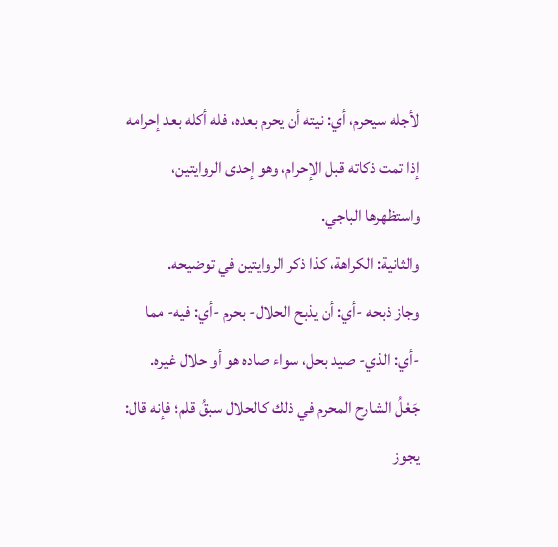لأجله سيحرم، أي: نيته أن يحرم بعده، فله أكله بعد إحرامه إذا تمت ذكاته قبل الإحرام، وهو إحدى الروايتين، واستظهرها الباجي.
والثانية: الكراهة، كذا ذكر الروايتين في توضيحه.
وجاز ذبحه -أي: أن يذبح الحلال- بحرم -أي: فيه- مما -أي: الذي- صيد بحل، سواء صاده هو أو حلال غيره.
جَعْلُ الشارح المحرم في ذلك كالحلال سبقُ قلم؛ فإنه قال: يجوز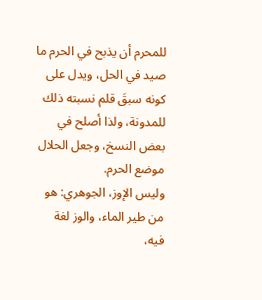للمحرم أن يذبح في الحرم ما صيد في الحل، ويدل على كونه سبقَ قلم نسبته ذلك للمدونة، ولذا أصلح في بعض النسخ، وجعل الحلال موضع الحرم.
وليس الإوز، الجوهري: هو من طير الماء، والوز لغة فيه،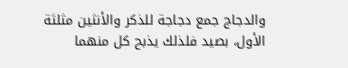والدجاج جمع دجاجة للذكر والأنثين مثلثة الأول، بصيد فلذلك يذبح كل منهما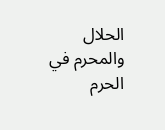الحلال والمحرم في الحرم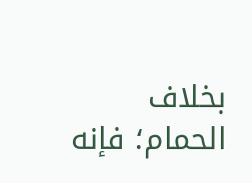بخلاف الحمام؛ فإنه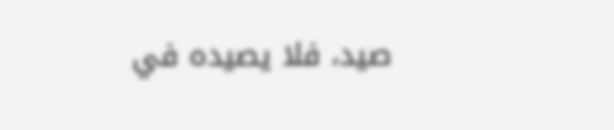صيد، فلا يصيده في